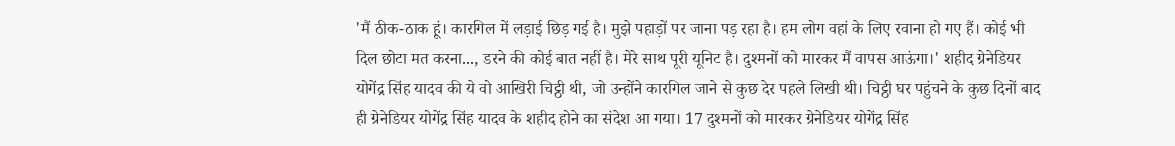'मैं ठीक-ठाक हूं। कारगिल में लड़ाई छिड़ गई है। मुझे पहाड़ों पर जाना पड़ रहा है। हम लोग वहां के लिए रवाना हो गए हैं। कोई भी दिल छोटा मत करना..., डरने की कोई बात नहीं है। मेरे साथ पूरी यूनिट है। दुश्मनों को मारकर मैं वापस आऊंगा।' शहीद ग्रेनेडियर योगेंद्र सिंह यादव की ये वो आखिरी चिट्ठी थी, जो उन्होंने कारगिल जाने से कुछ देर पहले लिखी थी। चिट्ठी घर पहुंचने के कुछ दिनों बाद ही ग्रेनेडियर योगेंद्र सिंह यादव के शहीद होने का संदेश आ गया। 17 दुश्मनों को मारकर ग्रेनेडियर योगेंद्र सिंह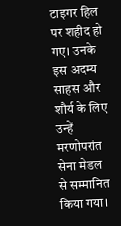टाइगर हिल पर शहीद हो गए। उनके इस अदम्य साहस और शौर्य के लिए उन्हें मरणोपरांत सेना मेडल से सम्मानित किया गया।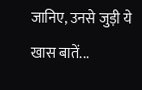जानिए, उनसे जुड़ी ये खास बातें...